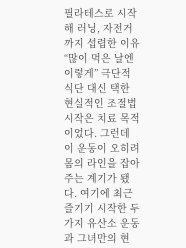필라테스로 시작해 러닝, 자전거까지 섭렵한 이유
“많이 먹은 날엔 이렇게” 극단적 식단 대신 택한 현실적인 조절법
시작은 치료 목적이었다. 그런데 이 운동이 오히려 몸의 라인을 잡아주는 계기가 됐다. 여기에 최근 즐기기 시작한 두 가지 유산소 운동과 그녀만의 현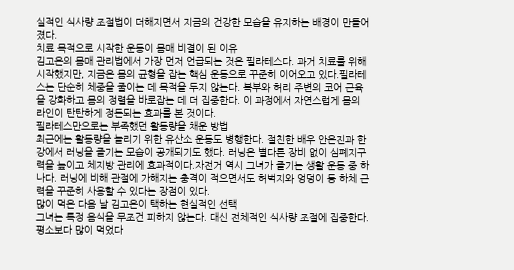실적인 식사량 조절법이 더해지면서 지금의 건강한 모습을 유지하는 배경이 만들어졌다.
치료 목적으로 시작한 운동이 몸매 비결이 된 이유
김고은의 몸매 관리법에서 가장 먼저 언급되는 것은 필라테스다. 과거 치료를 위해 시작했지만, 지금은 몸의 균형을 잡는 핵심 운동으로 꾸준히 이어오고 있다.필라테스는 단순히 체중을 줄이는 데 목적을 두지 않는다. 복부와 허리 주변의 코어 근육을 강화하고 몸의 정렬을 바로잡는 데 더 집중한다. 이 과정에서 자연스럽게 몸의 라인이 탄탄하게 정돈되는 효과를 본 것이다.
필라테스만으로는 부족했던 활동량을 채운 방법
최근에는 활동량을 늘리기 위한 유산소 운동도 병행한다. 절친한 배우 안은진과 한강에서 러닝을 즐기는 모습이 공개되기도 했다. 러닝은 별다른 장비 없이 심폐지구력을 높이고 체지방 관리에 효과적이다.자전거 역시 그녀가 즐기는 생활 운동 중 하나다. 러닝에 비해 관절에 가해지는 충격이 적으면서도 허벅지와 엉덩이 등 하체 근력을 꾸준히 사용할 수 있다는 장점이 있다.
많이 먹은 다음 날 김고은이 택하는 현실적인 선택
그녀는 특정 음식을 무조건 피하지 않는다. 대신 전체적인 식사량 조절에 집중한다. 평소보다 많이 먹었다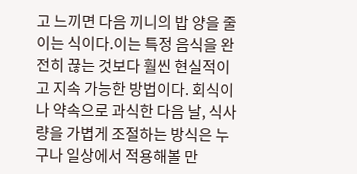고 느끼면 다음 끼니의 밥 양을 줄이는 식이다.이는 특정 음식을 완전히 끊는 것보다 훨씬 현실적이고 지속 가능한 방법이다. 회식이나 약속으로 과식한 다음 날, 식사량을 가볍게 조절하는 방식은 누구나 일상에서 적용해볼 만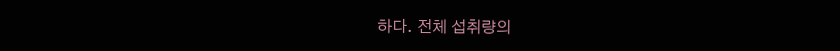하다. 전체 섭취량의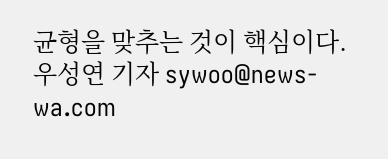균형을 맞추는 것이 핵심이다.
우성연 기자 sywoo@news-wa.com